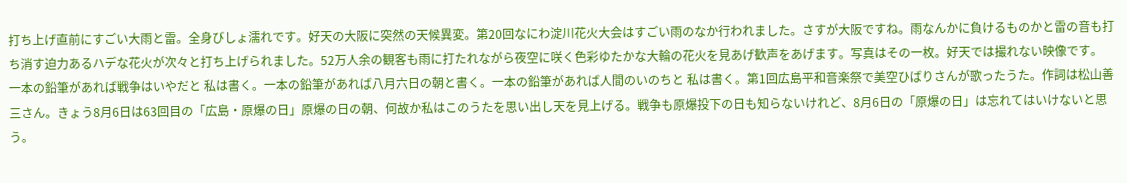打ち上げ直前にすごい大雨と雷。全身びしょ濡れです。好天の大阪に突然の天候異変。第20回なにわ淀川花火大会はすごい雨のなか行われました。さすが大阪ですね。雨なんかに負けるものかと雷の音も打ち消す迫力あるハデな花火が次々と打ち上げられました。52万人余の観客も雨に打たれながら夜空に咲く色彩ゆたかな大輪の花火を見あげ歓声をあげます。写真はその一枚。好天では撮れない映像です。
一本の鉛筆があれば戦争はいやだと 私は書く。一本の鉛筆があれば八月六日の朝と書く。一本の鉛筆があれば人間のいのちと 私は書く。第1回広島平和音楽祭で美空ひばりさんが歌ったうた。作詞は松山善三さん。きょう8月6日は63回目の「広島・原爆の日」原爆の日の朝、何故か私はこのうたを思い出し天を見上げる。戦争も原爆投下の日も知らないけれど、8月6日の「原爆の日」は忘れてはいけないと思う。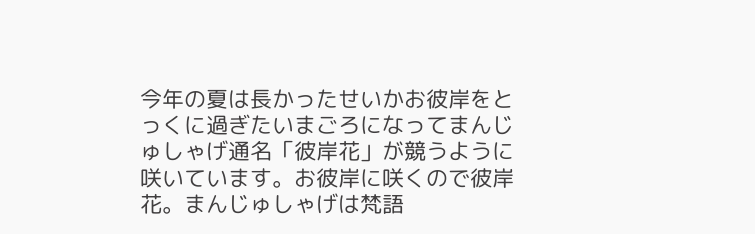今年の夏は長かったせいかお彼岸をとっくに過ぎたいまごろになってまんじゅしゃげ通名「彼岸花」が競うように咲いています。お彼岸に咲くので彼岸花。まんじゅしゃげは梵語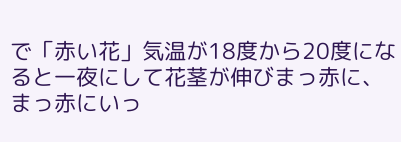で「赤い花」気温が18度から20度になると一夜にして花茎が伸びまっ赤に、まっ赤にいっ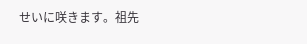せいに咲きます。祖先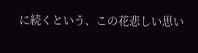に続くという、この花悲しい思い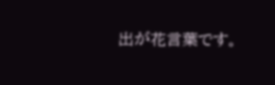出が花言葉です。